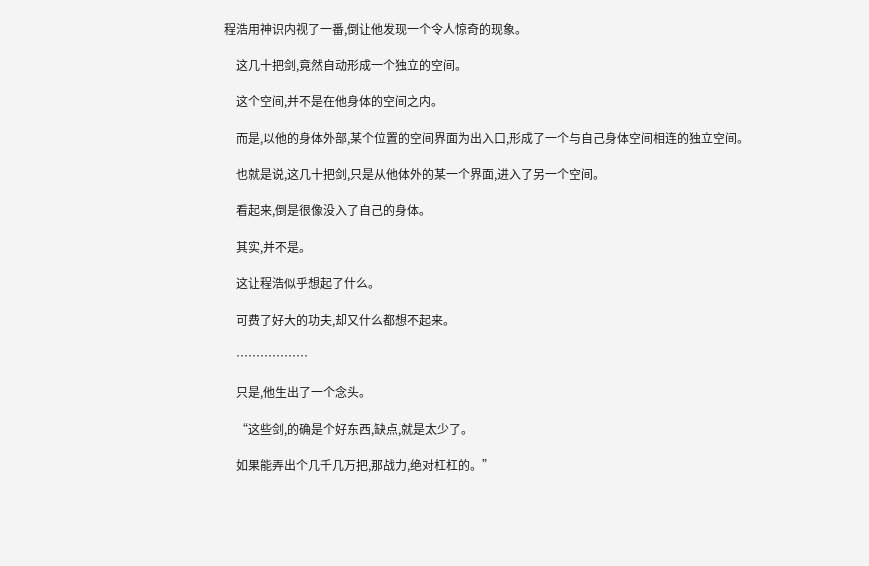程浩用神识内视了一番,倒让他发现一个令人惊奇的现象。

    这几十把剑,竟然自动形成一个独立的空间。

    这个空间,并不是在他身体的空间之内。

    而是,以他的身体外部,某个位置的空间界面为出入口,形成了一个与自己身体空间相连的独立空间。

    也就是说,这几十把剑,只是从他体外的某一个界面,进入了另一个空间。

    看起来,倒是很像没入了自己的身体。

    其实,并不是。

    这让程浩似乎想起了什么。

    可费了好大的功夫,却又什么都想不起来。

    ………………

    只是,他生出了一个念头。

    “这些剑,的确是个好东西,缺点,就是太少了。

    如果能弄出个几千几万把,那战力,绝对杠杠的。”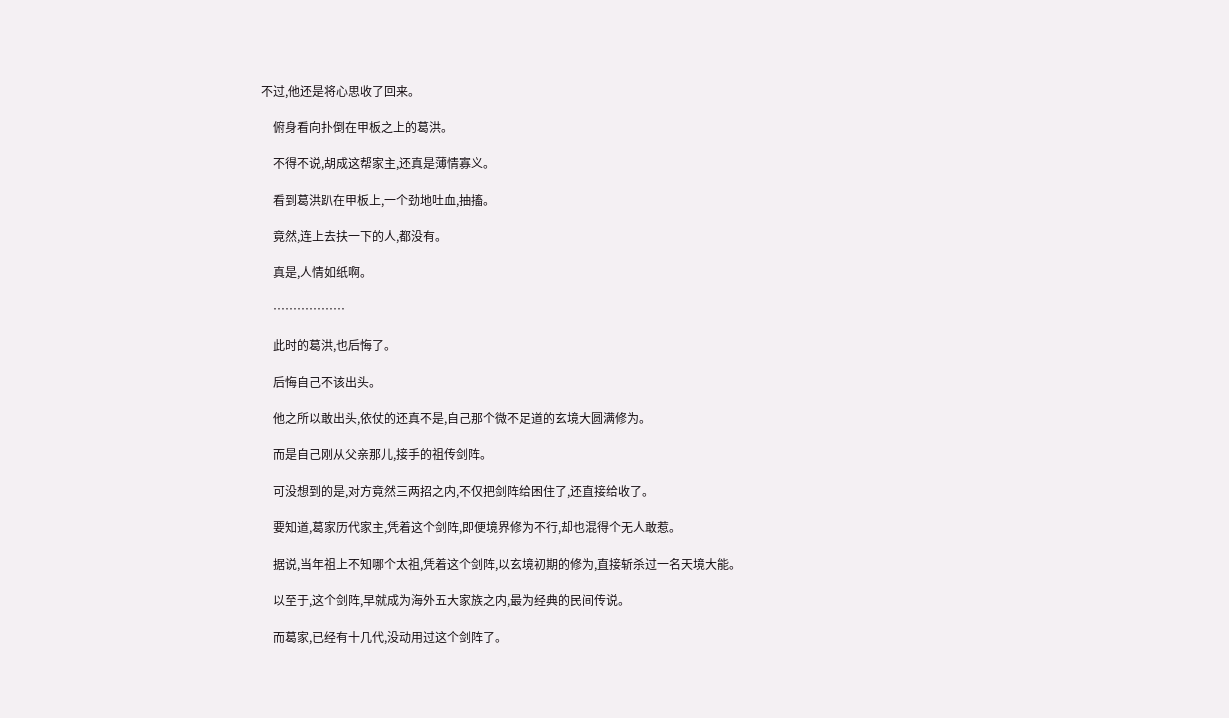不过,他还是将心思收了回来。

    俯身看向扑倒在甲板之上的葛洪。

    不得不说,胡成这帮家主,还真是薄情寡义。

    看到葛洪趴在甲板上,一个劲地吐血,抽搐。

    竟然,连上去扶一下的人,都没有。

    真是,人情如纸啊。

    ………………

    此时的葛洪,也后悔了。

    后悔自己不该出头。

    他之所以敢出头,依仗的还真不是,自己那个微不足道的玄境大圆满修为。

    而是自己刚从父亲那儿,接手的祖传剑阵。

    可没想到的是,对方竟然三两招之内,不仅把剑阵给困住了,还直接给收了。

    要知道,葛家历代家主,凭着这个剑阵,即便境界修为不行,却也混得个无人敢惹。

    据说,当年祖上不知哪个太祖,凭着这个剑阵,以玄境初期的修为,直接斩杀过一名天境大能。

    以至于,这个剑阵,早就成为海外五大家族之内,最为经典的民间传说。

    而葛家,已经有十几代,没动用过这个剑阵了。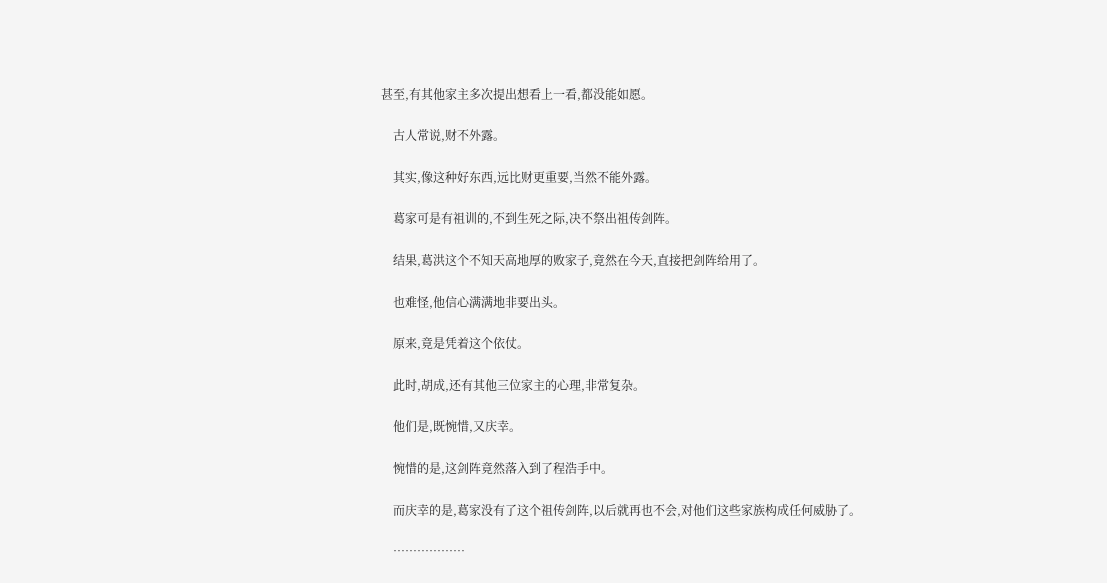甚至,有其他家主多次提出想看上一看,都没能如愿。

    古人常说,财不外露。

    其实,像这种好东西,远比财更重要,当然不能外露。

    葛家可是有祖训的,不到生死之际,决不祭出祖传剑阵。

    结果,葛洪这个不知天高地厚的败家子,竟然在今天,直接把剑阵给用了。

    也难怪,他信心满满地非要出头。

    原来,竟是凭着这个依仗。

    此时,胡成,还有其他三位家主的心理,非常复杂。

    他们是,既惋惜,又庆幸。

    惋惜的是,这剑阵竟然落入到了程浩手中。

    而庆幸的是,葛家没有了这个祖传剑阵,以后就再也不会,对他们这些家族构成任何威胁了。

    ………………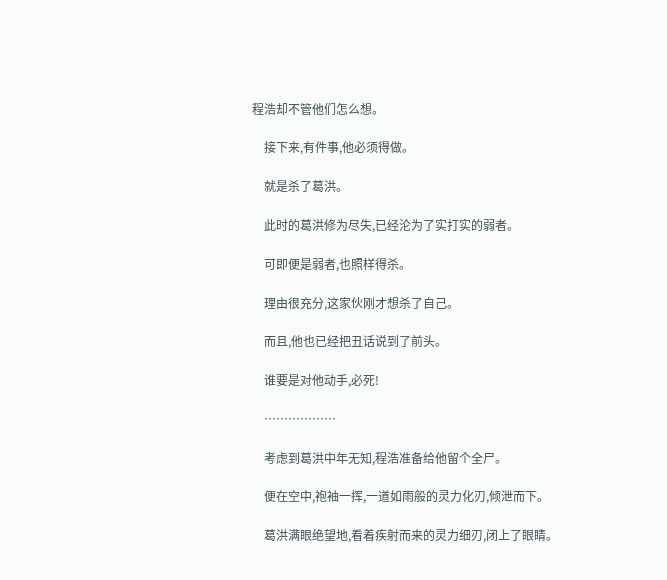程浩却不管他们怎么想。

    接下来,有件事,他必须得做。

    就是杀了葛洪。

    此时的葛洪修为尽失,已经沦为了实打实的弱者。

    可即便是弱者,也照样得杀。

    理由很充分,这家伙刚才想杀了自己。

    而且,他也已经把丑话说到了前头。

    谁要是对他动手,必死!

    ………………

    考虑到葛洪中年无知,程浩准备给他留个全尸。

    便在空中,袍袖一挥,一道如雨般的灵力化刃,倾泄而下。

    葛洪满眼绝望地,看着疾射而来的灵力细刃,闭上了眼睛。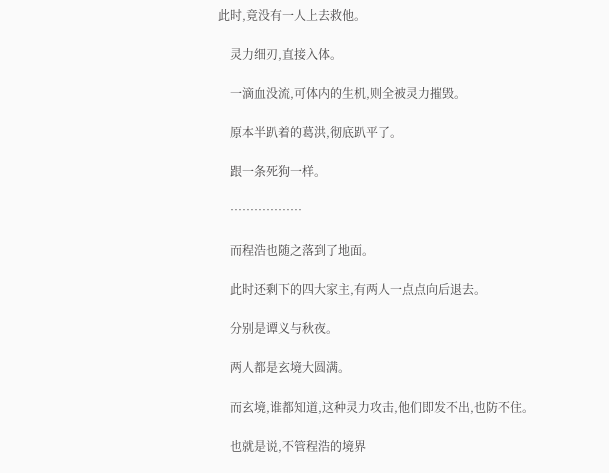此时,竟没有一人上去救他。

    灵力细刃,直接入体。

    一滴血没流,可体内的生机,则全被灵力摧毁。

    原本半趴着的葛洪,彻底趴平了。

    跟一条死狗一样。

    ………………

    而程浩也随之落到了地面。

    此时还剩下的四大家主,有两人一点点向后退去。

    分别是谭义与秋夜。

    两人都是玄境大圆满。

    而玄境,谁都知道,这种灵力攻击,他们即发不出,也防不住。

    也就是说,不管程浩的境界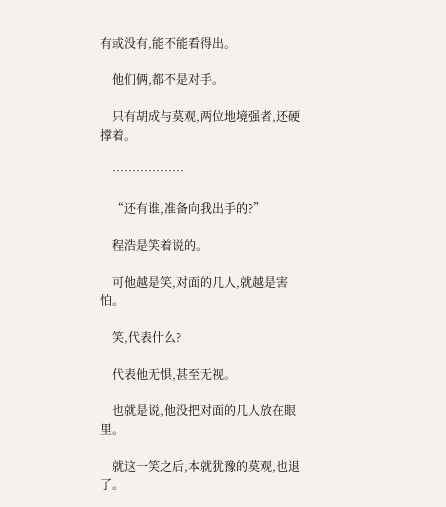有或没有,能不能看得出。

    他们俩,都不是对手。

    只有胡成与莫观,两位地境强者,还硬撑着。

    ………………

    “还有谁,准备向我出手的?”

    程浩是笑着说的。

    可他越是笑,对面的几人,就越是害怕。

    笑,代表什么?

    代表他无惧,甚至无视。

    也就是说,他没把对面的几人放在眼里。

    就这一笑之后,本就犹豫的莫观,也退了。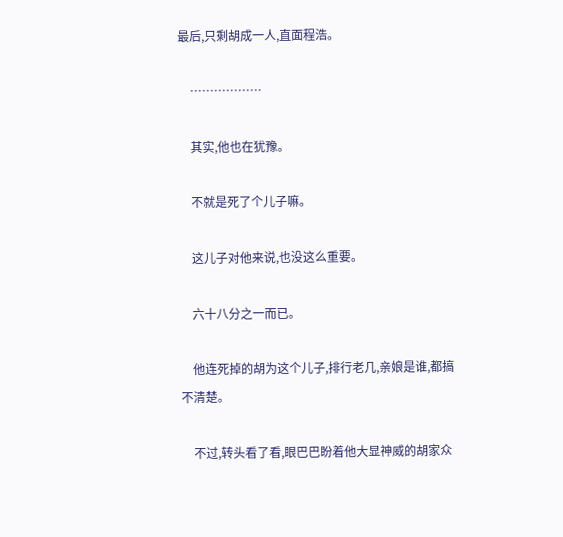最后,只剩胡成一人,直面程浩。

    ………………

    其实,他也在犹豫。

    不就是死了个儿子嘛。

    这儿子对他来说,也没这么重要。

    六十八分之一而已。

    他连死掉的胡为这个儿子,排行老几,亲娘是谁,都搞不清楚。

    不过,转头看了看,眼巴巴盼着他大显神威的胡家众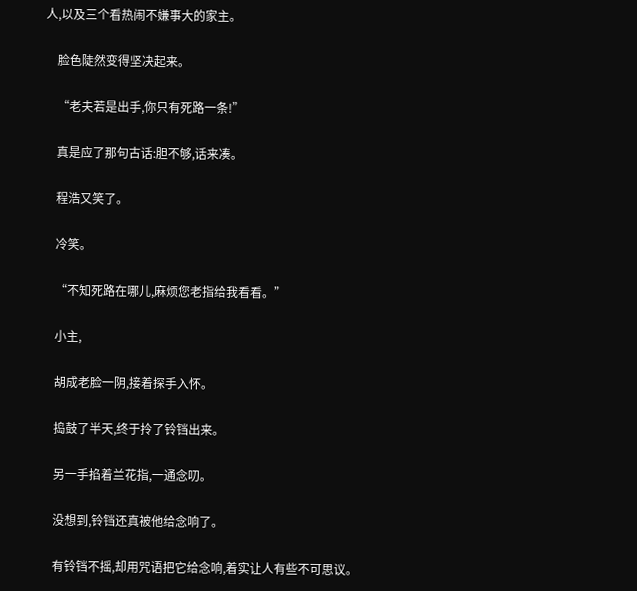人,以及三个看热闹不嫌事大的家主。

    脸色陡然变得坚决起来。

    “老夫若是出手,你只有死路一条!”

    真是应了那句古话:胆不够,话来凑。

    程浩又笑了。

    冷笑。

    “不知死路在哪儿,麻烦您老指给我看看。”

    小主,

    胡成老脸一阴,接着探手入怀。

    捣鼓了半天,终于拎了铃铛出来。

    另一手掐着兰花指,一通念叨。

    没想到,铃铛还真被他给念响了。

    有铃铛不摇,却用咒语把它给念响,着实让人有些不可思议。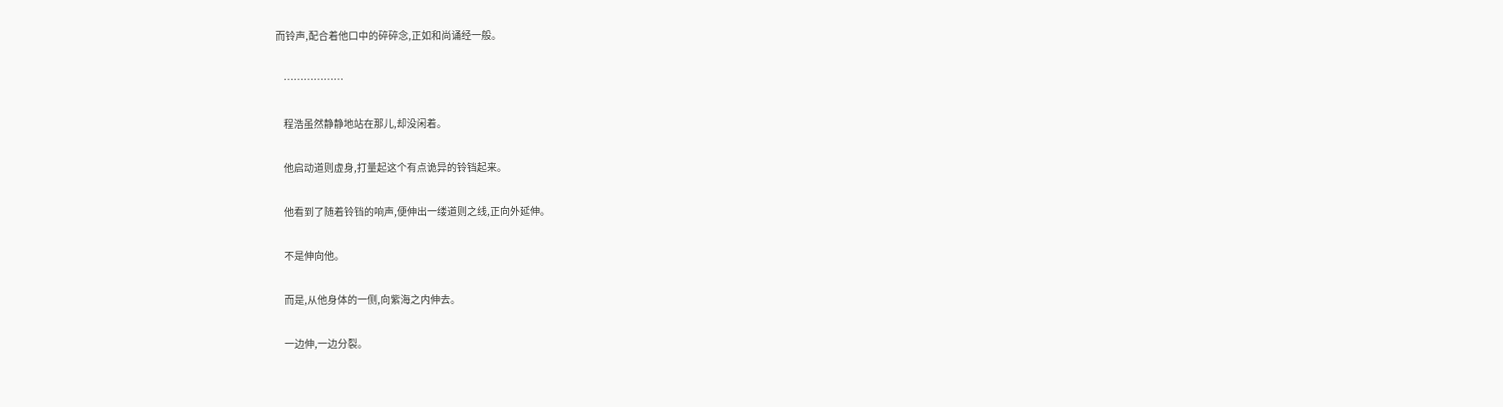而铃声,配合着他口中的碎碎念,正如和尚诵经一般。

    ………………

    程浩虽然静静地站在那儿,却没闲着。

    他启动道则虚身,打量起这个有点诡异的铃铛起来。

    他看到了随着铃铛的响声,便伸出一缕道则之线,正向外延伸。

    不是伸向他。

    而是,从他身体的一侧,向紫海之内伸去。

    一边伸,一边分裂。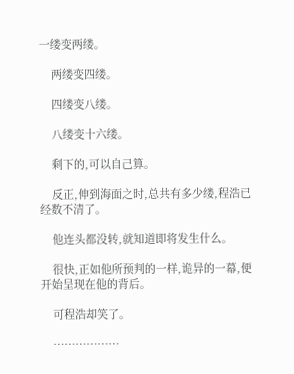一缕变两缕。

    两缕变四缕。

    四缕变八缕。

    八缕变十六缕。

    剩下的,可以自己算。

    反正,伸到海面之时,总共有多少缕,程浩已经数不清了。

    他连头都没转,就知道即将发生什么。

    很快,正如他所预判的一样,诡异的一幕,便开始呈现在他的背后。

    可程浩却笑了。

    ………………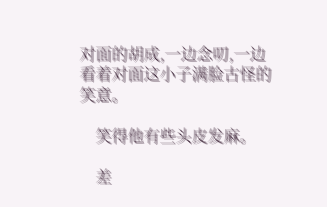对面的胡成,一边念叨,一边看着对面这小子满脸古怪的笑意。

    笑得他有些头皮发麻。

    差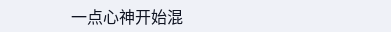一点心神开始混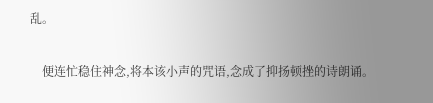乱。

    便连忙稳住神念,将本该小声的咒语,念成了抑扬顿挫的诗朗诵。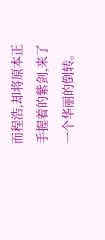而程浩,却将原本正手握着的紫剑,来了一个华丽的倒转。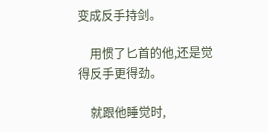变成反手持剑。

    用惯了匕首的他,还是觉得反手更得劲。

    就跟他睡觉时,